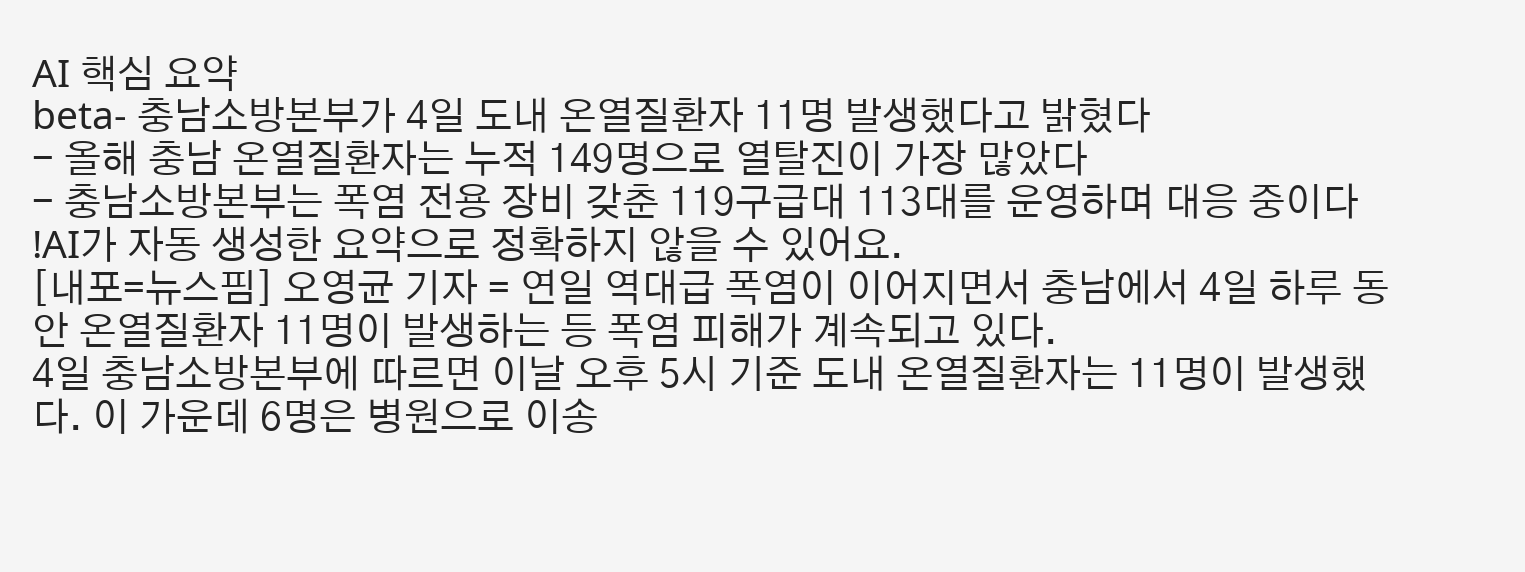AI 핵심 요약
beta- 충남소방본부가 4일 도내 온열질환자 11명 발생했다고 밝혔다
- 올해 충남 온열질환자는 누적 149명으로 열탈진이 가장 많았다
- 충남소방본부는 폭염 전용 장비 갖춘 119구급대 113대를 운영하며 대응 중이다
!AI가 자동 생성한 요약으로 정확하지 않을 수 있어요.
[내포=뉴스핌] 오영균 기자 = 연일 역대급 폭염이 이어지면서 충남에서 4일 하루 동안 온열질환자 11명이 발생하는 등 폭염 피해가 계속되고 있다.
4일 충남소방본부에 따르면 이날 오후 5시 기준 도내 온열질환자는 11명이 발생했다. 이 가운데 6명은 병원으로 이송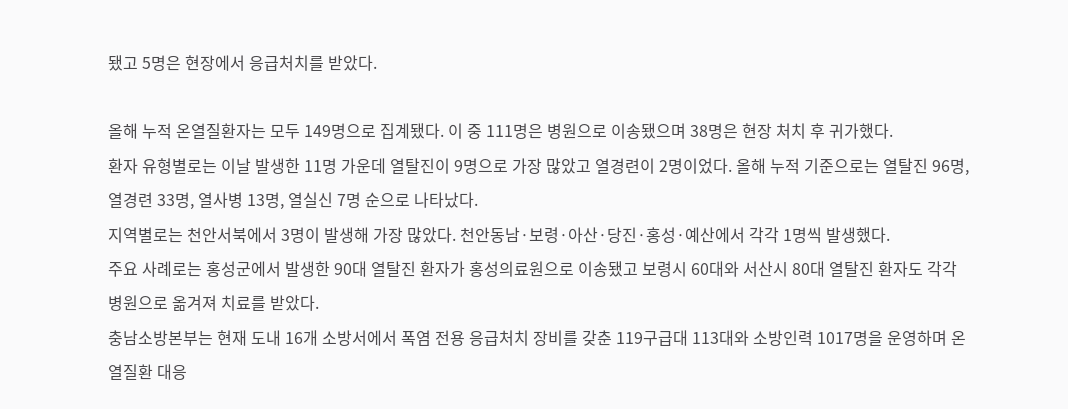됐고 5명은 현장에서 응급처치를 받았다.

올해 누적 온열질환자는 모두 149명으로 집계됐다. 이 중 111명은 병원으로 이송됐으며 38명은 현장 처치 후 귀가했다.
환자 유형별로는 이날 발생한 11명 가운데 열탈진이 9명으로 가장 많았고 열경련이 2명이었다. 올해 누적 기준으로는 열탈진 96명, 열경련 33명, 열사병 13명, 열실신 7명 순으로 나타났다.
지역별로는 천안서북에서 3명이 발생해 가장 많았다. 천안동남·보령·아산·당진·홍성·예산에서 각각 1명씩 발생했다.
주요 사례로는 홍성군에서 발생한 90대 열탈진 환자가 홍성의료원으로 이송됐고 보령시 60대와 서산시 80대 열탈진 환자도 각각 병원으로 옮겨져 치료를 받았다.
충남소방본부는 현재 도내 16개 소방서에서 폭염 전용 응급처치 장비를 갖춘 119구급대 113대와 소방인력 1017명을 운영하며 온열질환 대응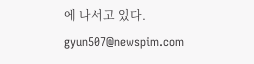에 나서고 있다.
gyun507@newspim.com